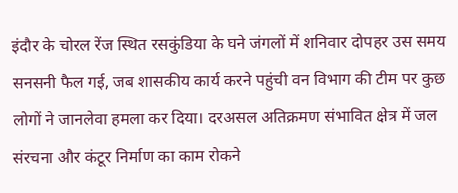इंदौर के चोरल रेंज स्थित रसकुंडिया के घने जंगलों में शनिवार दोपहर उस समय सनसनी फैल गई, जब शासकीय कार्य करने पहुंची वन विभाग की टीम पर कुछ लोगों ने जानलेवा हमला कर दिया। दरअसल अतिक्रमण संभावित क्षेत्र में जल संरचना और कंटूर निर्माण का काम रोकने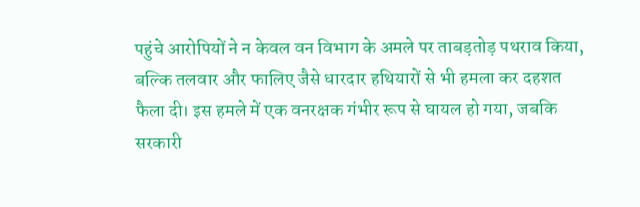पहुंचे आरोपियों ने न केवल वन विभाग के अमले पर ताबड़तोड़ पथराव किया, बल्कि तलवार और फालिए जैसे धारदार हथियारों से भी हमला कर दहशत फैला दी। इस हमले में एक वनरक्षक गंभीर रूप से घायल हो गया, जबकि सरकारी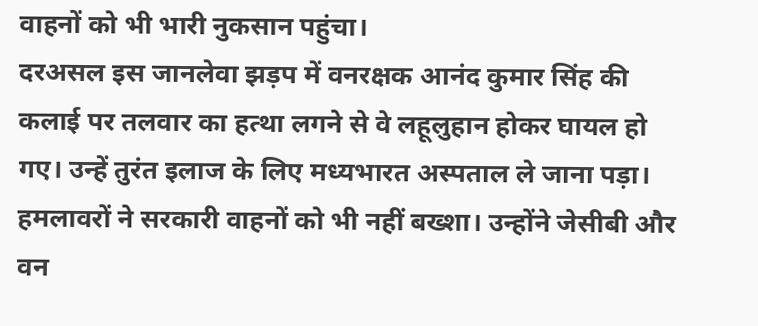वाहनों को भी भारी नुकसान पहुंचा।
दरअसल इस जानलेवा झड़प में वनरक्षक आनंद कुमार सिंह की कलाई पर तलवार का हत्था लगने से वे लहूलुहान होकर घायल हो गए। उन्हें तुरंत इलाज के लिए मध्यभारत अस्पताल ले जाना पड़ा। हमलावरों ने सरकारी वाहनों को भी नहीं बख्शा। उन्होंने जेसीबी और वन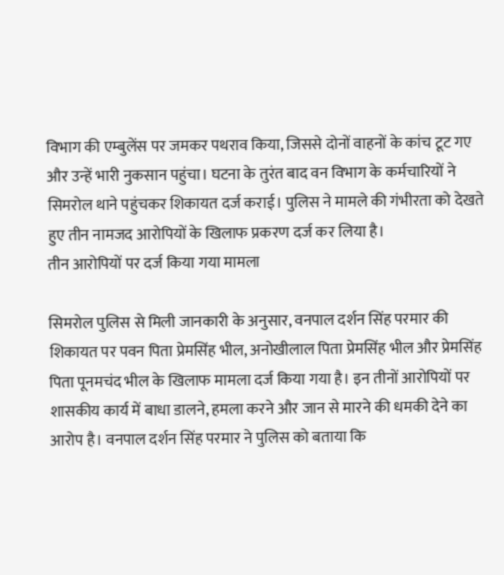विभाग की एम्बुलेंस पर जमकर पथराव किया, जिससे दोनों वाहनों के कांच टूट गए और उन्हें भारी नुकसान पहुंचा। घटना के तुरंत बाद वन विभाग के कर्मचारियों ने सिमरोल थाने पहुंचकर शिकायत दर्ज कराई। पुलिस ने मामले की गंभीरता को देखते हुए तीन नामजद आरोपियों के खिलाफ प्रकरण दर्ज कर लिया है।
तीन आरोपियों पर दर्ज किया गया मामला

सिमरोल पुलिस से मिली जानकारी के अनुसार, वनपाल दर्शन सिंह परमार की शिकायत पर पवन पिता प्रेमसिंह भील, अनोखीलाल पिता प्रेमसिंह भील और प्रेमसिंह पिता पूनमचंद भील के खिलाफ मामला दर्ज किया गया है। इन तीनों आरोपियों पर शासकीय कार्य में बाधा डालने, हमला करने और जान से मारने की धमकी देने का आरोप है। वनपाल दर्शन सिंह परमार ने पुलिस को बताया कि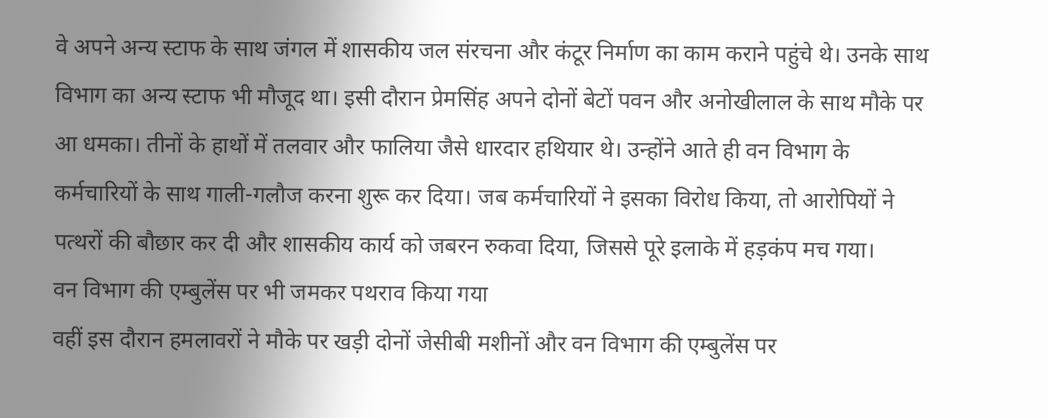वे अपने अन्य स्टाफ के साथ जंगल में शासकीय जल संरचना और कंटूर निर्माण का काम कराने पहुंचे थे। उनके साथ विभाग का अन्य स्टाफ भी मौजूद था। इसी दौरान प्रेमसिंह अपने दोनों बेटों पवन और अनोखीलाल के साथ मौके पर आ धमका। तीनों के हाथों में तलवार और फालिया जैसे धारदार हथियार थे। उन्होंने आते ही वन विभाग के कर्मचारियों के साथ गाली-गलौज करना शुरू कर दिया। जब कर्मचारियों ने इसका विरोध किया, तो आरोपियों ने पत्थरों की बौछार कर दी और शासकीय कार्य को जबरन रुकवा दिया, जिससे पूरे इलाके में हड़कंप मच गया।
वन विभाग की एम्बुलेंस पर भी जमकर पथराव किया गया
वहीं इस दौरान हमलावरों ने मौके पर खड़ी दोनों जेसीबी मशीनों और वन विभाग की एम्बुलेंस पर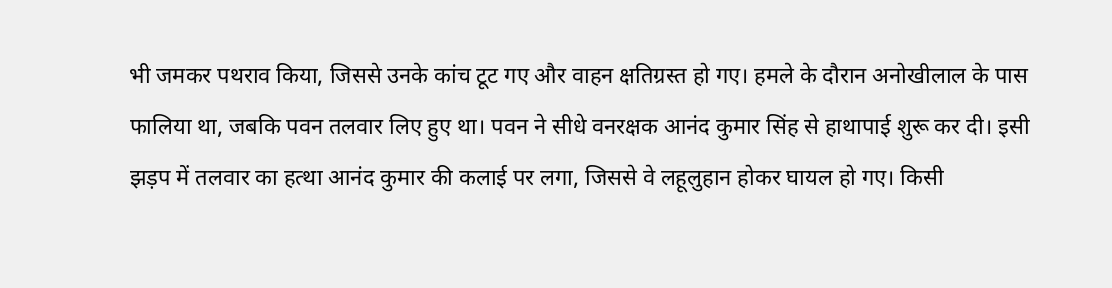भी जमकर पथराव किया, जिससे उनके कांच टूट गए और वाहन क्षतिग्रस्त हो गए। हमले के दौरान अनोखीलाल के पास फालिया था, जबकि पवन तलवार लिए हुए था। पवन ने सीधे वनरक्षक आनंद कुमार सिंह से हाथापाई शुरू कर दी। इसी झड़प में तलवार का हत्था आनंद कुमार की कलाई पर लगा, जिससे वे लहूलुहान होकर घायल हो गए। किसी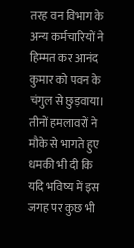तरह वन विभाग के अन्य कर्मचारियों ने हिम्मत कर आनंद कुमार को पवन के चंगुल से छुड़वाया। तीनों हमलावरों ने मौके से भागते हुए धमकी भी दी कि यदि भविष्य में इस जगह पर कुछ भी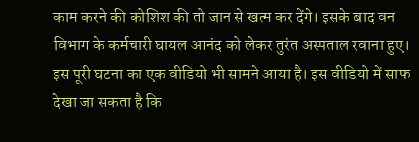काम करने की कोशिश की तो जान से खत्म कर देंगे। इसके बाद वन विभाग के कर्मचारी घायल आनंद को लेकर तुरंत अस्पताल रवाना हुए।
इस पूरी घटना का एक वीडियो भी सामने आया है। इस वीडियो में साफ देखा जा सकता है कि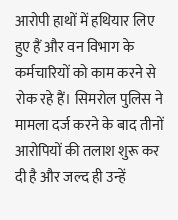आरोपी हाथों में हथियार लिए हुए हैं और वन विभाग के कर्मचारियों को काम करने से रोक रहे हैं। सिमरोल पुलिस ने मामला दर्ज करने के बाद तीनों आरोपियों की तलाश शुरू कर दी है और जल्द ही उन्हें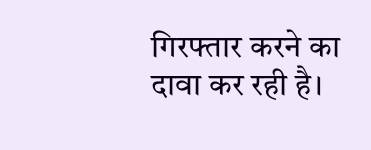गिरफ्तार करने का दावा कर रही है।